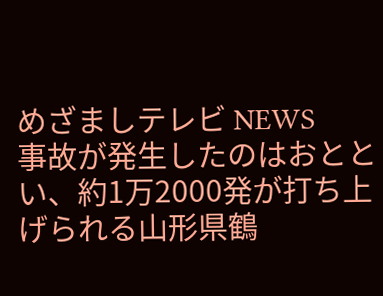めざましテレビ NEWS
事故が発生したのはおととい、約1万2000発が打ち上げられる山形県鶴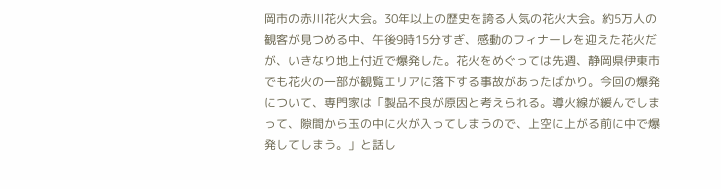岡市の赤川花火大会。30年以上の歴史を誇る人気の花火大会。約5万人の観客が見つめる中、午後9時15分すぎ、感動のフィナーレを迎えた花火だが、いきなり地上付近で爆発した。花火をめぐっては先週、静岡県伊東市でも花火の一部が観覧エリアに落下する事故があったばかり。今回の爆発について、専門家は「製品不良が原因と考えられる。導火線が緩んでしまって、隙間から玉の中に火が入ってしまうので、上空に上がる前に中で爆発してしまう。」と話し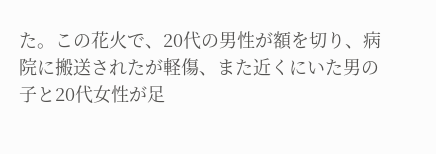た。この花火で、20代の男性が額を切り、病院に搬送されたが軽傷、また近くにいた男の子と20代女性が足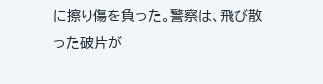に擦り傷を負った。警察は、飛び散った破片が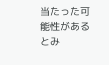当たった可能性があるとみ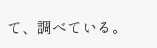て、調べている。